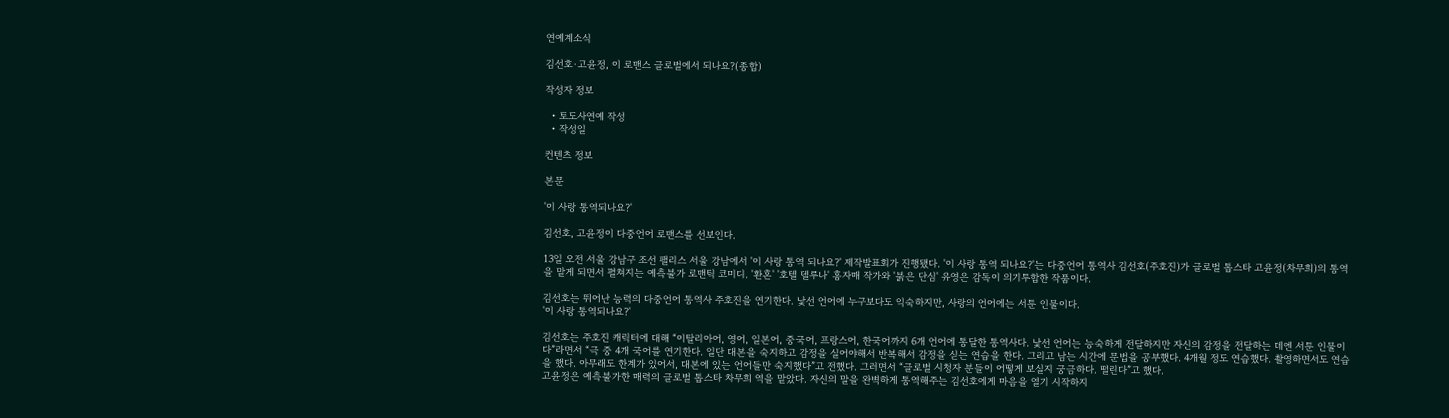연예계소식

김선호·고윤정, 이 로맨스 글로벌에서 되나요?(종합)

작성자 정보

  • 토도사연예 작성
  • 작성일

컨텐츠 정보

본문

'이 사랑 통역되나요?'

김선호, 고윤정이 다중언어 로맨스를 선보인다.

13일 오전 서울 강남구 조선 팰리스 서울 강남에서 '이 사랑 통역 되나요?' 제작발표회가 진행됐다. '이 사랑 통역 되나요?'는 다중언어 통역사 김선호(주호진)가 글로벌 톱스타 고윤정(차무희)의 통역을 맡게 되면서 펼쳐지는 예측불가 로맨틱 코미디. '환혼' '호텔 델루나' 홍자매 작가와 '붉은 단심' 유영은 감독이 의기투합한 작품이다.

김선호는 뛰어난 능력의 다중언어 통역사 주호진을 연기한다. 낯선 언어에 누구보다도 익숙하지만, 사랑의 언어에는 서툰 인물이다.
'이 사랑 통역되나요?'

김선호는 주호진 캐릭터에 대해 “이탈리아어, 영어, 일본어, 중국어, 프랑스어, 한국어까지 6개 언어에 통달한 통역사다. 낯선 언어는 능숙하게 전달하지만 자신의 감정을 전달하는 데엔 서툰 인물이다”라면서 “극 중 4개 국어를 연기한다. 일단 대본을 숙지하고 감정을 실어야해서 반복해서 감정을 싣는 연습을 한다. 그리고 남는 시간에 문법을 공부했다. 4개월 정도 연습했다. 촬영하면서도 연습을 했다. 아무래도 한계가 있어서, 대본에 있는 언어들만 숙지했다”고 전했다. 그러면서 “글로벌 시청자 분들이 어떻게 보실지 궁금하다. 떨린다”고 했다.
고윤정은 예측불가한 매력의 글로벌 톱스타 차무희 역을 맡았다. 자신의 말을 완벽하게 통역해주는 김선호에게 마음을 열기 시작하지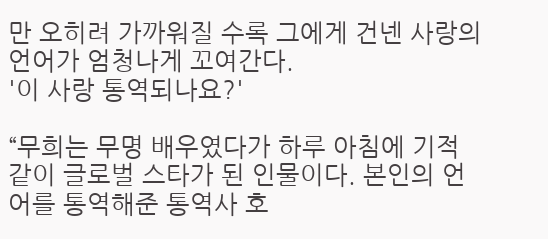만 오히려 가까워질 수록 그에게 건넨 사랑의 언어가 엄청나게 꼬여간다.
'이 사랑 통역되나요?'

“무희는 무명 배우였다가 하루 아침에 기적 같이 글로벌 스타가 된 인물이다. 본인의 언어를 통역해준 통역사 호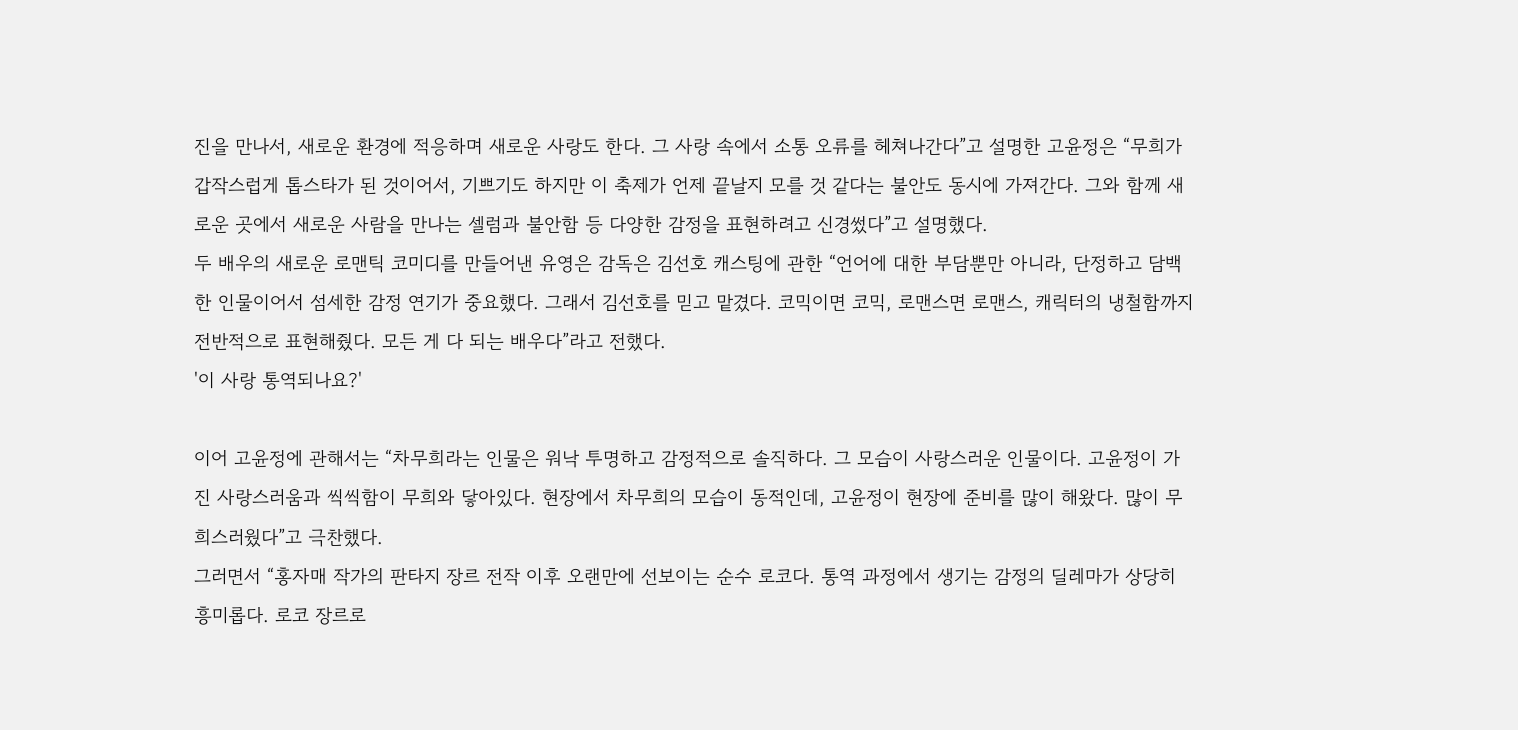진을 만나서, 새로운 환경에 적응하며 새로운 사랑도 한다. 그 사랑 속에서 소통 오류를 헤쳐나간다”고 설명한 고윤정은 “무희가 갑작스럽게 톱스타가 된 것이어서, 기쁘기도 하지만 이 축제가 언제 끝날지 모를 것 같다는 불안도 동시에 가져간다. 그와 함께 새로운 곳에서 새로운 사람을 만나는 셀럼과 불안함 등 다양한 감정을 표현하려고 신경썼다”고 설명했다.
두 배우의 새로운 로맨틱 코미디를 만들어낸 유영은 감독은 김선호 캐스팅에 관한 “언어에 대한 부담뿐만 아니라, 단정하고 담백한 인물이어서 섬세한 감정 연기가 중요했다. 그래서 김선호를 믿고 맡겼다. 코믹이면 코믹, 로맨스면 로맨스, 캐릭터의 냉철함까지 전반적으로 표현해줬다. 모든 게 다 되는 배우다”라고 전했다.
'이 사랑 통역되나요?'

이어 고윤정에 관해서는 “차무희라는 인물은 워낙 투명하고 감정적으로 솔직하다. 그 모습이 사랑스러운 인물이다. 고윤정이 가진 사랑스러움과 씩씩함이 무희와 닿아있다. 현장에서 차무희의 모습이 동적인데, 고윤정이 현장에 준비를 많이 해왔다. 많이 무희스러웠다”고 극찬했다.
그러면서 “홍자매 작가의 판타지 장르 전작 이후 오랜만에 선보이는 순수 로코다. 통역 과정에서 생기는 감정의 딜레마가 상당히 흥미롭다. 로코 장르로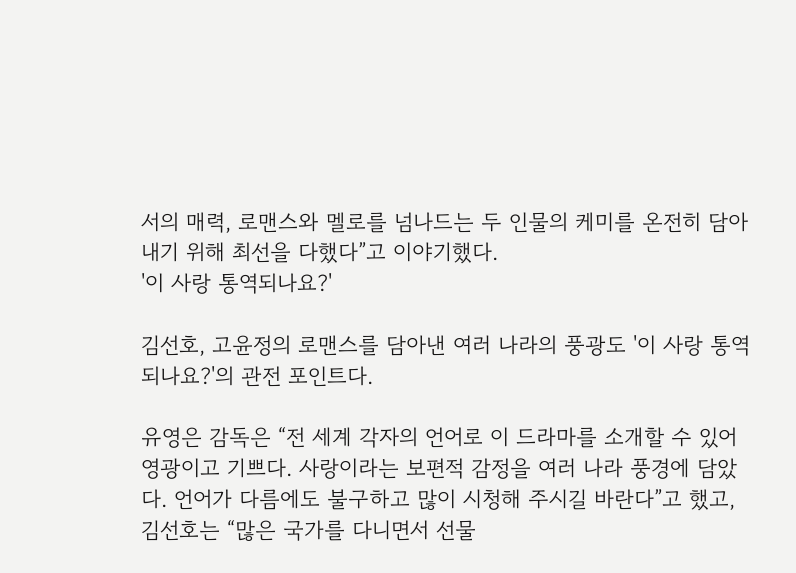서의 매력, 로맨스와 멜로를 넘나드는 두 인물의 케미를 온전히 담아내기 위해 최선을 다했다”고 이야기했다.
'이 사랑 통역되나요?'

김선호, 고윤정의 로맨스를 담아낸 여러 나라의 풍광도 '이 사랑 통역 되나요?'의 관전 포인트다.

유영은 감독은 “전 세계 각자의 언어로 이 드라마를 소개할 수 있어 영광이고 기쁘다. 사랑이라는 보편적 감정을 여러 나라 풍경에 담았다. 언어가 다름에도 불구하고 많이 시청해 주시길 바란다”고 했고, 김선호는 “많은 국가를 다니면서 선물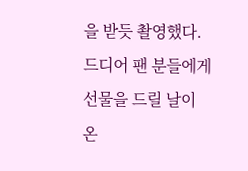을 받듯 촬영했다. 드디어 팬 분들에게 선물을 드릴 날이 온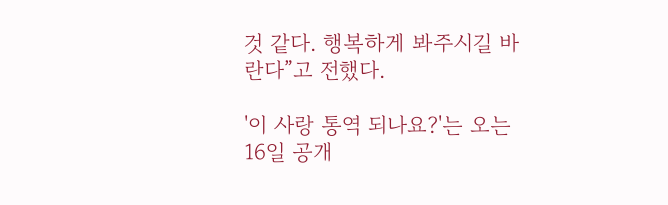것 같다. 행복하게 봐주시길 바란다”고 전했다.

'이 사랑 통역 되나요?'는 오는 16일 공개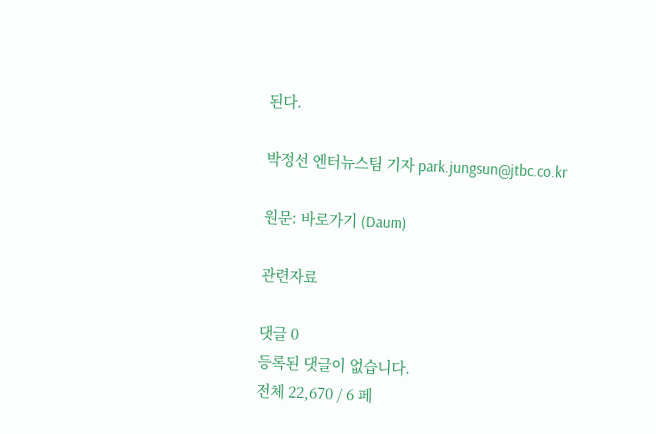된다.

박정선 엔터뉴스팀 기자 park.jungsun@jtbc.co.kr

원문: 바로가기 (Daum)

관련자료

댓글 0
등록된 댓글이 없습니다.
전체 22,670 / 6 페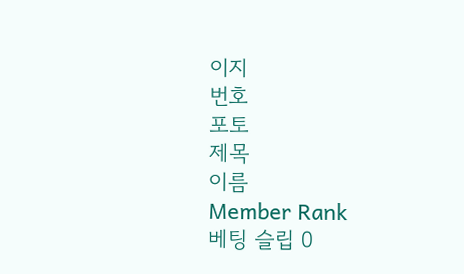이지
번호
포토
제목
이름
Member Rank
베팅 슬립 0